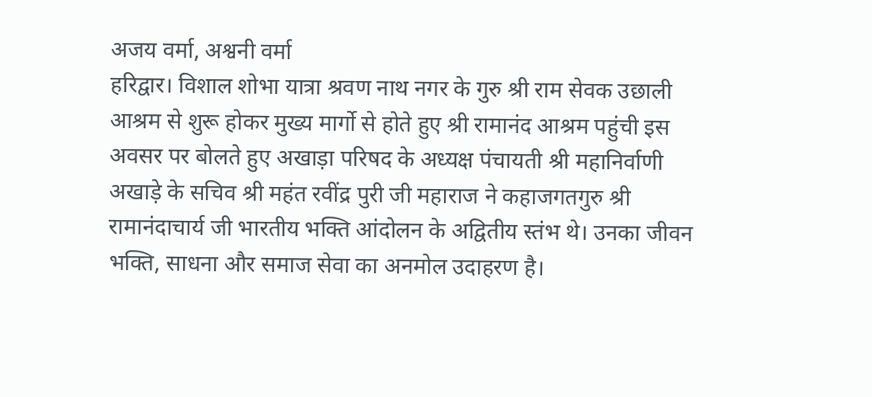अजय वर्मा, अश्वनी वर्मा
हरिद्वार। विशाल शोभा यात्रा श्रवण नाथ नगर के गुरु श्री राम सेवक उछाली आश्रम से शुरू होकर मुख्य मार्गो से होते हुए श्री रामानंद आश्रम पहुंची इस अवसर पर बोलते हुए अखाड़ा परिषद के अध्यक्ष पंचायती श्री महानिर्वाणी अखाड़े के सचिव श्री महंत रवींद्र पुरी जी महाराज ने कहाजगतगुरु श्री रामानंदाचार्य जी भारतीय भक्ति आंदोलन के अद्वितीय स्तंभ थे। उनका जीवन भक्ति, साधना और समाज सेवा का अनमोल उदाहरण है।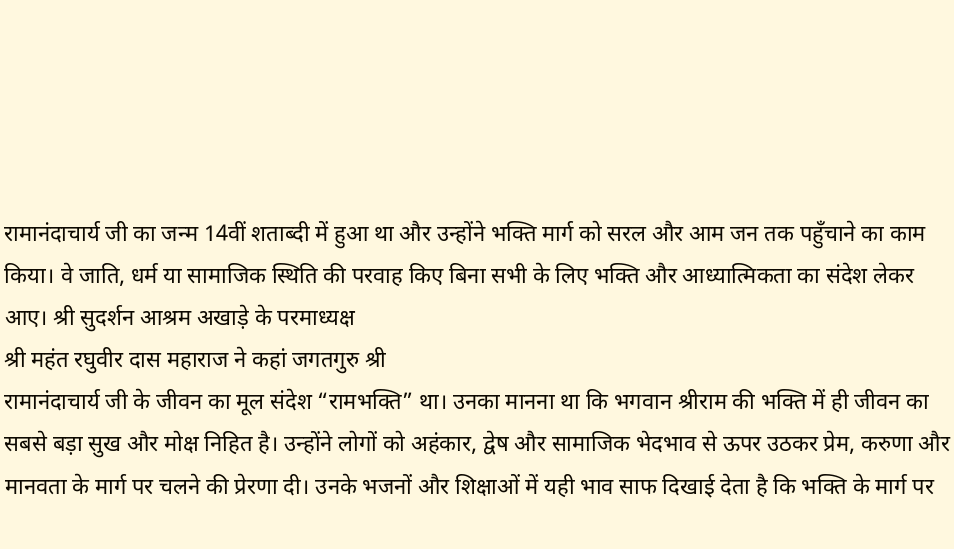रामानंदाचार्य जी का जन्म 14वीं शताब्दी में हुआ था और उन्होंने भक्ति मार्ग को सरल और आम जन तक पहुँचाने का काम किया। वे जाति, धर्म या सामाजिक स्थिति की परवाह किए बिना सभी के लिए भक्ति और आध्यात्मिकता का संदेश लेकर आए। श्री सुदर्शन आश्रम अखाड़े के परमाध्यक्ष
श्री महंत रघुवीर दास महाराज ने कहां जगतगुरु श्री
रामानंदाचार्य जी के जीवन का मूल संदेश “रामभक्ति” था। उनका मानना था कि भगवान श्रीराम की भक्ति में ही जीवन का सबसे बड़ा सुख और मोक्ष निहित है। उन्होंने लोगों को अहंकार, द्वेष और सामाजिक भेदभाव से ऊपर उठकर प्रेम, करुणा और मानवता के मार्ग पर चलने की प्रेरणा दी। उनके भजनों और शिक्षाओं में यही भाव साफ दिखाई देता है कि भक्ति के मार्ग पर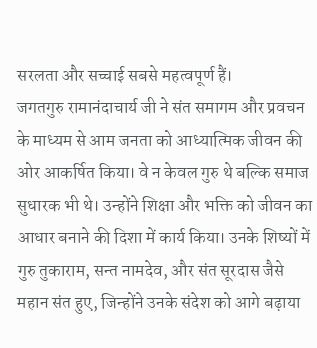सरलता और सच्चाई सबसे महत्वपूर्ण हैं।
जगतगुरु रामानंदाचार्य जी ने संत समागम और प्रवचन के माध्यम से आम जनता को आध्यात्मिक जीवन की ओर आकर्षित किया। वे न केवल गुरु थे बल्कि समाज सुधारक भी थे। उन्होंने शिक्षा और भक्ति को जीवन का आधार बनाने की दिशा में कार्य किया। उनके शिष्यों में गुरु तुकाराम, सन्त नामदेव, और संत सूरदास जैसे महान संत हुए, जिन्होंने उनके संदेश को आगे बढ़ाया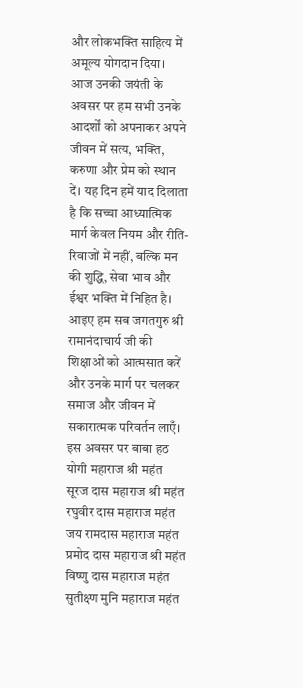और लोकभक्ति साहित्य में अमूल्य योगदान दिया।
आज उनकी जयंती के अवसर पर हम सभी उनके आदर्शों को अपनाकर अपने जीवन में सत्य, भक्ति, करुणा और प्रेम को स्थान दें। यह दिन हमें याद दिलाता है कि सच्चा आध्यात्मिक मार्ग केवल नियम और रीति-रिवाजों में नहीं, बल्कि मन की शुद्धि, सेवा भाव और ईश्वर भक्ति में निहित है।
आइए हम सब जगतगुरु श्री रामानंदाचार्य जी की शिक्षाओं को आत्मसात करें और उनके मार्ग पर चलकर समाज और जीवन में सकारात्मक परिवर्तन लाएँ। इस अवसर पर बाबा हठ योगी महाराज श्री महंत सूरज दास महाराज श्री महंत रघुवीर दास महाराज महंत जय रामदास महाराज महंत प्रमोद दास महाराज श्री महंत विष्णु दास महाराज महंत सुतीक्ष्ण मुनि महाराज महंत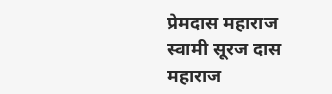प्रेमदास महाराज स्वामी सूरज दास महाराज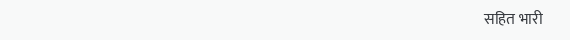सहित भारी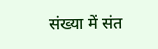संख्या में संत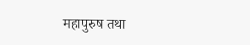महापुरुष तथा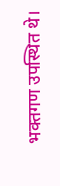भक्तगण उपस्थित थे।